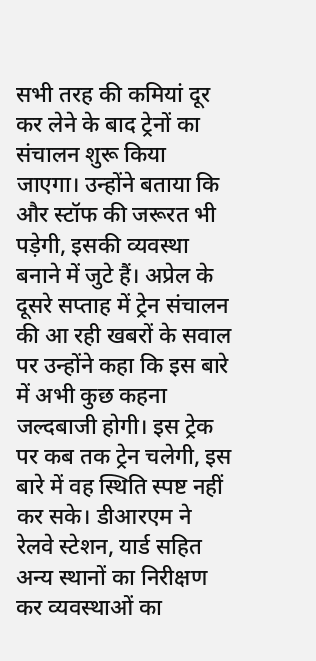सभी तरह की कमियां दूर कर लेने के बाद ट्रेनों का संचालन शुरू किया जाएगा। उन्होंने बताया कि और स्टॉफ की जरूरत भी पड़ेगी, इसकी व्यवस्था बनाने में जुटे हैं। अप्रेल के दूसरे सप्ताह में ट्रेन संचालन की आ रही खबरों के सवाल पर उन्होंने कहा कि इस बारे में अभी कुछ कहना जल्दबाजी होगी। इस ट्रेक पर कब तक ट्रेन चलेगी, इस बारे में वह स्थिति स्पष्ट नहीं कर सके। डीआरएम ने रेलवे स्टेशन, यार्ड सहित अन्य स्थानों का निरीक्षण कर व्यवस्थाओं का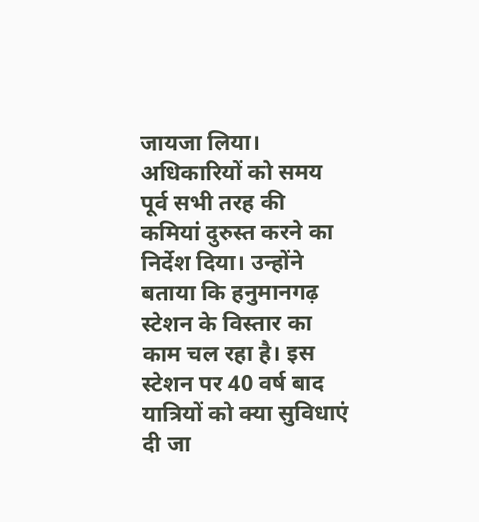जायजा लिया। अधिकारियों को समय पूर्व सभी तरह की कमियां दुरुस्त करने का निर्देश दिया। उन्होंने बताया कि हनुमानगढ़ स्टेशन के विस्तार का काम चल रहा है। इस स्टेशन पर 40 वर्ष बाद यात्रियों को क्या सुविधाएं दी जा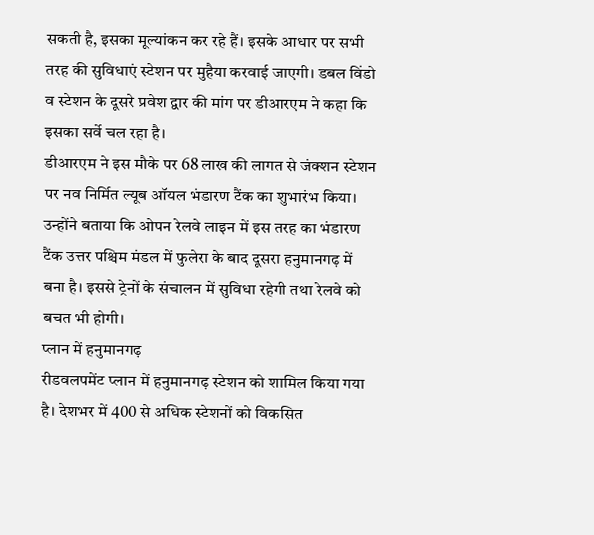सकती है, इसका मूल्यांकन कर रहे हैं। इसके आधार पर सभी तरह की सुविधाएं स्टेशन पर मुहैया करवाई जाएगी। डबल विंडो व स्टेशन के दूसरे प्रवेश द्वार की मांग पर डीआरएम ने कहा कि इसका सर्वे चल रहा है।
डीआरएम ने इस मौके पर 68 लाख की लागत से जंक्शन स्टेशन पर नव निर्मित ल्यूब ऑयल भंडारण टैंक का शुभारंभ किया। उन्होंने बताया कि ओपन रेलवे लाइन में इस तरह का भंडारण टैंक उत्तर पश्चिम मंडल में फुलेरा के बाद दूसरा हनुमानगढ़ में बना है। इससे ट्रेनों के संचालन में सुविधा रहेगी तथा रेलवे को बचत भी होगी।
प्लान में हनुमानगढ़
रीडवलपमेंट प्लान में हनुमानगढ़ स्टेशन को शामिल किया गया है। देशभर में 400 से अधिक स्टेशनों को विकसित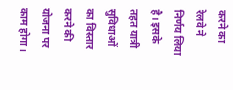करने का रेलवे ने निर्णय लिया है। इसके तहत यात्री सुविधाओं का विस्तार करने की योजना पर काम होगा।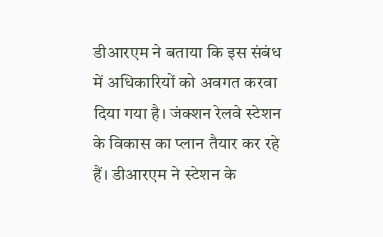डीआरएम ने बताया कि इस संबंध में अधिकारियों को अवगत करवा दिया गया है। जंक्शन रेलवे स्टेशन के विकास का प्लान तैयार कर रहे हैं। डीआरएम ने स्टेशन के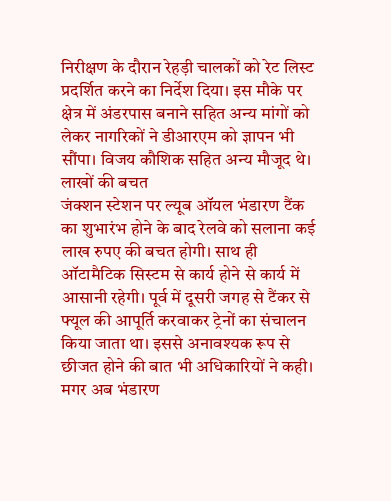निरीक्षण के दौरान रेहड़ी चालकों को रेट लिस्ट प्रदर्शित करने का निर्देश दिया। इस मौके पर क्षेत्र में अंडरपास बनाने सहित अन्य मांगों को लेकर नागरिकों ने डीआरएम को ज्ञापन भी सौंपा। विजय कौशिक सहित अन्य मौजूद थे।
लाखों की बचत
जंक्शन स्टेशन पर ल्यूब ऑयल भंडारण टैंक का शुभारंभ होने के बाद रेलवे को सलाना कई लाख रुपए की बचत होगी। साथ ही ऑटामैटिक सिस्टम से कार्य होने से कार्य में आसानी रहेगी। पूर्व में दूसरी जगह से टैंकर से फ्यूल की आपूर्ति करवाकर ट्रेनों का संचालन किया जाता था। इससे अनावश्यक रूप से छीजत होने की बात भी अधिकारियों ने कही। मगर अब भंडारण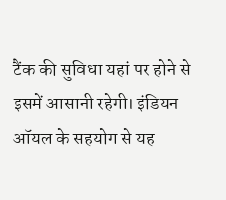टैंक की सुविधा यहां पर होने से इसमें आसानी रहेगी। इंडियन ऑयल के सहयोग से यह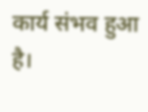कार्य संभव हुआ है।